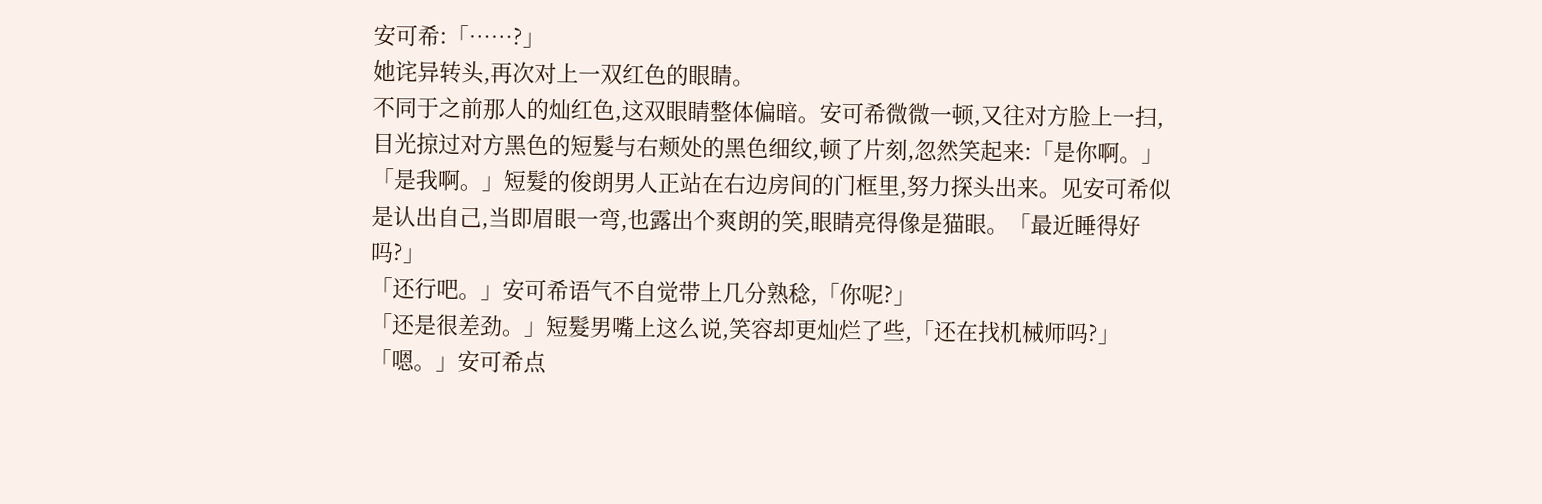安可希:「……?」
她诧异转头,再次对上一双红色的眼睛。
不同于之前那人的灿红色,这双眼睛整体偏暗。安可希微微一顿,又往对方脸上一扫,目光掠过对方黑色的短髮与右颊处的黑色细纹,顿了片刻,忽然笑起来:「是你啊。」
「是我啊。」短髮的俊朗男人正站在右边房间的门框里,努力探头出来。见安可希似是认出自己,当即眉眼一弯,也露出个爽朗的笑,眼睛亮得像是猫眼。「最近睡得好吗?」
「还行吧。」安可希语气不自觉带上几分熟稔,「你呢?」
「还是很差劲。」短髮男嘴上这么说,笑容却更灿烂了些,「还在找机械师吗?」
「嗯。」安可希点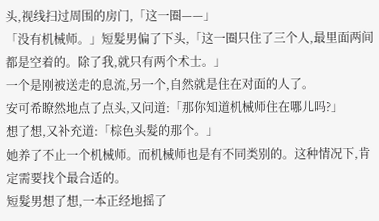头,视线扫过周围的房门,「这一圈——」
「没有机械师。」短髮男偏了下头,「这一圈只住了三个人,最里面两间都是空着的。除了我,就只有两个术士。」
一个是刚被送走的息流,另一个,自然就是住在对面的人了。
安可希瞭然地点了点头,又问道:「那你知道机械师住在哪儿吗?」
想了想,又补充道:「棕色头髮的那个。」
她养了不止一个机械师。而机械师也是有不同类别的。这种情况下,肯定需要找个最合适的。
短髮男想了想,一本正经地摇了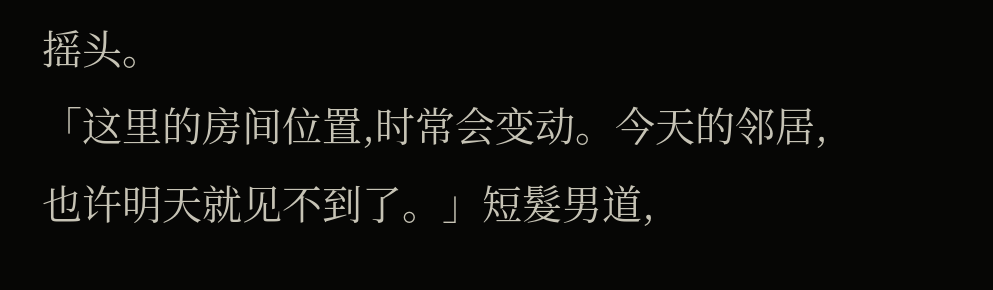摇头。
「这里的房间位置,时常会变动。今天的邻居,也许明天就见不到了。」短髮男道,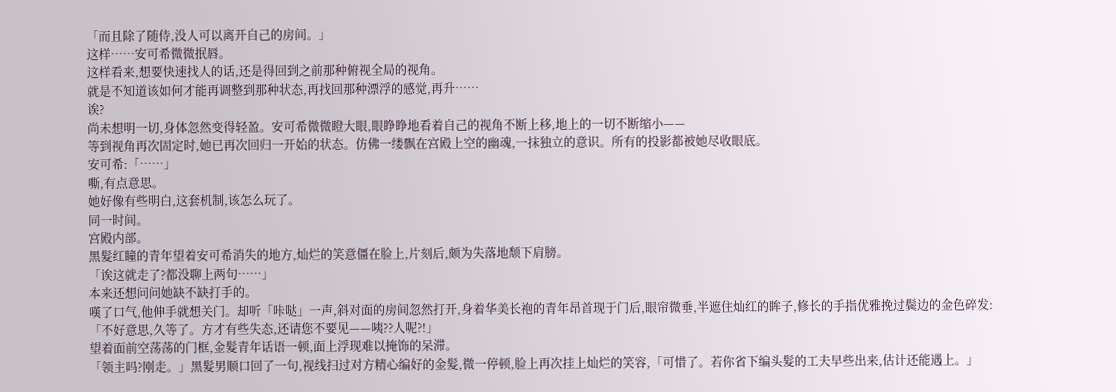「而且除了随侍,没人可以离开自己的房间。」
这样……安可希微微抿唇。
这样看来,想要快速找人的话,还是得回到之前那种俯视全局的视角。
就是不知道该如何才能再调整到那种状态,再找回那种漂浮的感觉,再升……
诶?
尚未想明一切,身体忽然变得轻盈。安可希微微瞪大眼,眼睁睁地看着自己的视角不断上移,地上的一切不断缩小——
等到视角再次固定时,她已再次回归一开始的状态。仿佛一缕飘在宫殿上空的幽魂,一抹独立的意识。所有的投影都被她尽收眼底。
安可希:「……」
嘶,有点意思。
她好像有些明白,这套机制,该怎么玩了。
同一时间。
宫殿内部。
黑髮红瞳的青年望着安可希消失的地方,灿烂的笑意僵在脸上,片刻后,颇为失落地颓下肩膀。
「诶这就走了?都没聊上两句……」
本来还想问问她缺不缺打手的。
嘆了口气,他伸手就想关门。却听「咔哒」一声,斜对面的房间忽然打开,身着华美长袍的青年昂首现于门后,眼帘微垂,半遮住灿红的眸子,修长的手指优雅挽过鬓边的金色碎发:
「不好意思,久等了。方才有些失态,还请您不要见——咦??人呢?!」
望着面前空荡荡的门框,金髮青年话语一顿,面上浮现难以掩饰的呆滞。
「领主吗?刚走。」黑髮男顺口回了一句,视线扫过对方精心编好的金髮,微一停顿,脸上再次挂上灿烂的笑容,「可惜了。若你省下编头髮的工夫早些出来,估计还能遇上。」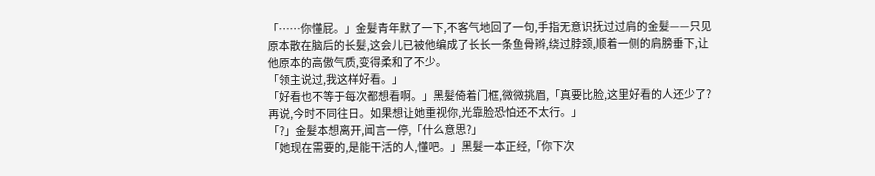「……你懂屁。」金髮青年默了一下,不客气地回了一句,手指无意识抚过过肩的金髮——只见原本散在脑后的长髮,这会儿已被他编成了长长一条鱼骨辫,绕过脖颈,顺着一侧的肩膀垂下,让他原本的高傲气质,变得柔和了不少。
「领主说过,我这样好看。」
「好看也不等于每次都想看啊。」黑髮倚着门框,微微挑眉,「真要比脸,这里好看的人还少了?再说,今时不同往日。如果想让她重视你,光靠脸恐怕还不太行。」
「?」金髮本想离开,闻言一停,「什么意思?」
「她现在需要的,是能干活的人,懂吧。」黑髮一本正经,「你下次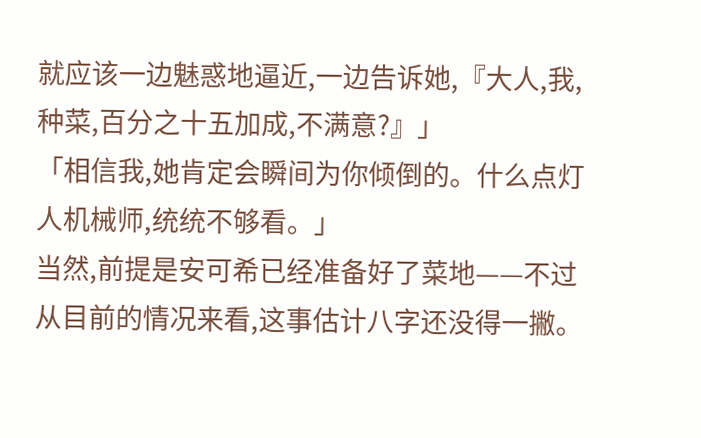就应该一边魅惑地逼近,一边告诉她,『大人,我,种菜,百分之十五加成,不满意?』」
「相信我,她肯定会瞬间为你倾倒的。什么点灯人机械师,统统不够看。」
当然,前提是安可希已经准备好了菜地——不过从目前的情况来看,这事估计八字还没得一撇。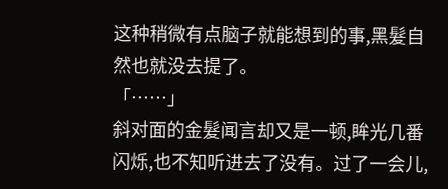这种稍微有点脑子就能想到的事,黑髮自然也就没去提了。
「……」
斜对面的金髮闻言却又是一顿,眸光几番闪烁,也不知听进去了没有。过了一会儿,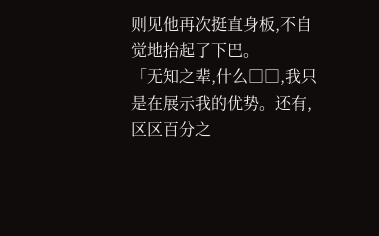则见他再次挺直身板,不自觉地抬起了下巴。
「无知之辈,什么□□,我只是在展示我的优势。还有,区区百分之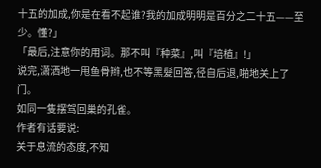十五的加成,你是在看不起谁?我的加成明明是百分之二十五——至少。懂?」
「最后,注意你的用词。那不叫『种菜』,叫『培植』!」
说完,潇洒地一甩鱼骨辫,也不等黑髮回答,径自后退,啪地关上了门。
如同一隻摆驾回巢的孔雀。
作者有话要说:
关于息流的态度,不知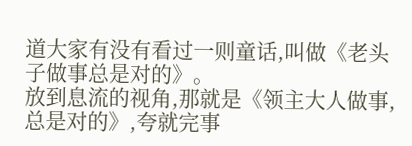道大家有没有看过一则童话,叫做《老头子做事总是对的》。
放到息流的视角,那就是《领主大人做事,总是对的》,夸就完事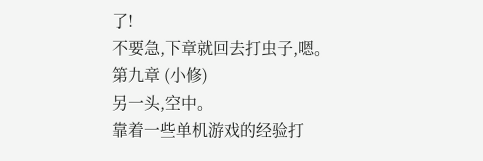了!
不要急,下章就回去打虫子,嗯。
第九章 (小修)
另一头,空中。
靠着一些单机游戏的经验打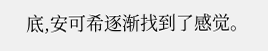底,安可希逐渐找到了感觉。